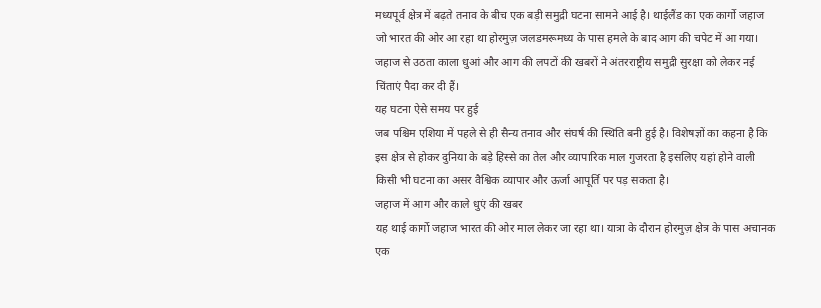मध्यपूर्व क्षेत्र में बढ़ते तनाव के बीच एक बड़ी समुद्री घटना सामने आई है। थाईलैंड का एक कार्गो जहाज जो भारत की ओर आ रहा था होरमुज़ जलडमरूमध्य के पास हमले के बाद आग की चपेट में आ गया। जहाज से उठता काला धुआं और आग की लपटों की खबरों ने अंतरराष्ट्रीय समुद्री सुरक्षा को लेकर नई चिंताएं पैदा कर दी हैं।
यह घटना ऐसे समय पर हुई
जब पश्चिम एशिया में पहले से ही सैन्य तनाव और संघर्ष की स्थिति बनी हुई है। विशेषज्ञों का कहना है कि इस क्षेत्र से होकर दुनिया के बड़े हिस्से का तेल और व्यापारिक माल गुजरता है इसलिए यहां होने वाली किसी भी घटना का असर वैश्विक व्यापार और ऊर्जा आपूर्ति पर पड़ सकता है।
जहाज में आग और काले धुएं की खबर
यह थाई कार्गो जहाज भारत की ओर माल लेकर जा रहा था। यात्रा के दौरान होरमुज़ क्षेत्र के पास अचानक एक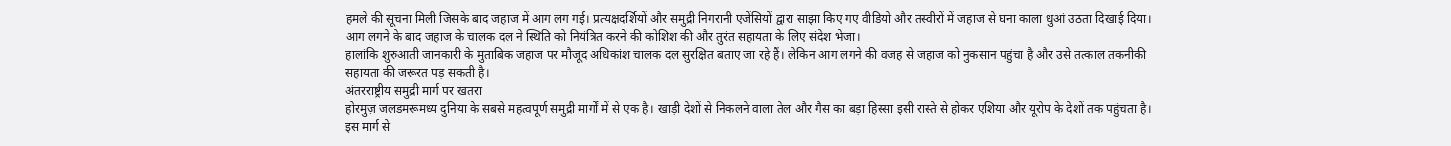हमले की सूचना मिली जिसके बाद जहाज में आग लग गई। प्रत्यक्षदर्शियों और समुद्री निगरानी एजेंसियों द्वारा साझा किए गए वीडियो और तस्वीरों में जहाज से घना काला धुआं उठता दिखाई दिया। आग लगने के बाद जहाज के चालक दल ने स्थिति को नियंत्रित करने की कोशिश की और तुरंत सहायता के लिए संदेश भेजा।
हालांकि शुरुआती जानकारी के मुताबिक जहाज पर मौजूद अधिकांश चालक दल सुरक्षित बताए जा रहे हैं। लेकिन आग लगने की वजह से जहाज को नुकसान पहुंचा है और उसे तत्काल तकनीकी सहायता की जरूरत पड़ सकती है।
अंतरराष्ट्रीय समुद्री मार्ग पर खतरा
होरमुज़ जलडमरूमध्य दुनिया के सबसे महत्वपूर्ण समुद्री मार्गों में से एक है। खाड़ी देशों से निकलने वाला तेल और गैस का बड़ा हिस्सा इसी रास्ते से होकर एशिया और यूरोप के देशों तक पहुंचता है। इस मार्ग से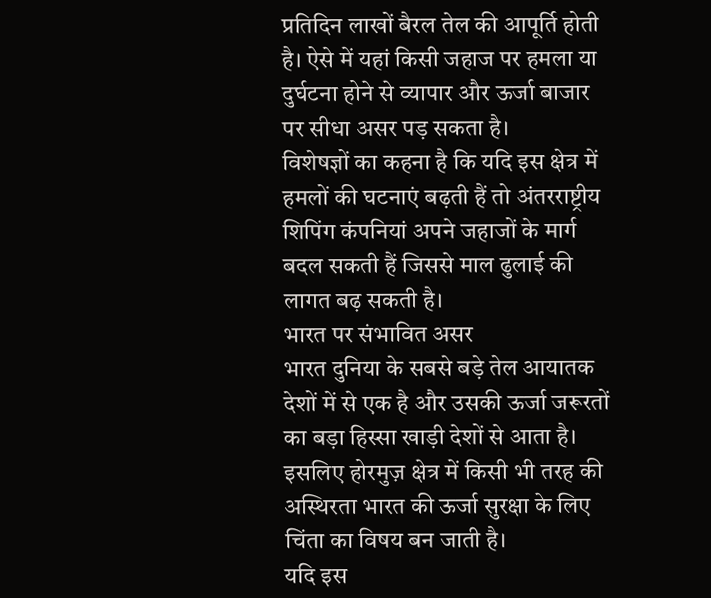प्रतिदिन लाखों बैरल तेल की आपूर्ति होती है। ऐसे में यहां किसी जहाज पर हमला या दुर्घटना होने से व्यापार और ऊर्जा बाजार पर सीधा असर पड़ सकता है।
विशेषज्ञों का कहना है कि यदि इस क्षेत्र में हमलों की घटनाएं बढ़ती हैं तो अंतरराष्ट्रीय शिपिंग कंपनियां अपने जहाजों के मार्ग बदल सकती हैं जिससे माल ढुलाई की लागत बढ़ सकती है।
भारत पर संभावित असर
भारत दुनिया के सबसे बड़े तेल आयातक देशों में से एक है और उसकी ऊर्जा जरूरतों का बड़ा हिस्सा खाड़ी देशों से आता है। इसलिए होरमुज़ क्षेत्र में किसी भी तरह की अस्थिरता भारत की ऊर्जा सुरक्षा के लिए चिंता का विषय बन जाती है।
यदि इस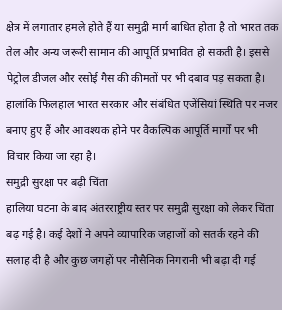क्षेत्र में लगातार हमले होते हैं या समुद्री मार्ग बाधित होता है तो भारत तक तेल और अन्य जरूरी सामान की आपूर्ति प्रभावित हो सकती है। इससे पेट्रोल डीजल और रसोई गैस की कीमतों पर भी दबाव पड़ सकता है। हालांकि फिलहाल भारत सरकार और संबंधित एजेंसियां स्थिति पर नजर बनाए हुए हैं और आवश्यक होने पर वैकल्पिक आपूर्ति मार्गों पर भी विचार किया जा रहा है।
समुद्री सुरक्षा पर बढ़ी चिंता
हालिया घटना के बाद अंतरराष्ट्रीय स्तर पर समुद्री सुरक्षा को लेकर चिंता बढ़ गई है। कई देशों ने अपने व्यापारिक जहाजों को सतर्क रहने की सलाह दी है और कुछ जगहों पर नौसैनिक निगरानी भी बढ़ा दी गई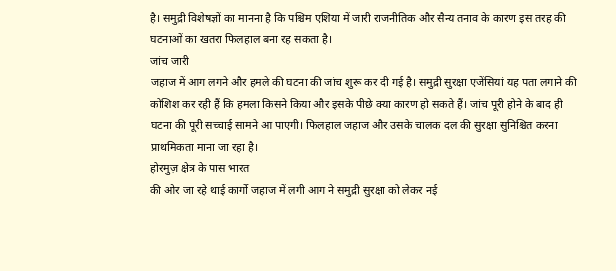है। समुद्री विशेषज्ञों का मानना है कि पश्चिम एशिया में जारी राजनीतिक और सैन्य तनाव के कारण इस तरह की घटनाओं का खतरा फिलहाल बना रह सकता है।
जांच जारी
जहाज में आग लगने और हमले की घटना की जांच शुरू कर दी गई है। समुद्री सुरक्षा एजेंसियां यह पता लगाने की कोशिश कर रही हैं कि हमला किसने किया और इसके पीछे क्या कारण हो सकते हैं। जांच पूरी होने के बाद ही घटना की पूरी सच्चाई सामने आ पाएगी। फिलहाल जहाज और उसके चालक दल की सुरक्षा सुनिश्चित करना प्राथमिकता माना जा रहा है।
होरमुज़ क्षेत्र के पास भारत
की ओर जा रहे थाई कार्गो जहाज में लगी आग ने समुद्री सुरक्षा को लेकर नई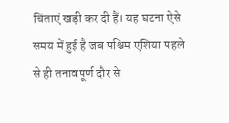चिंताएं खड़ी कर दी हैं। यह घटना ऐसे समय में हुई है जब पश्चिम एशिया पहले से ही तनावपूर्ण दौर से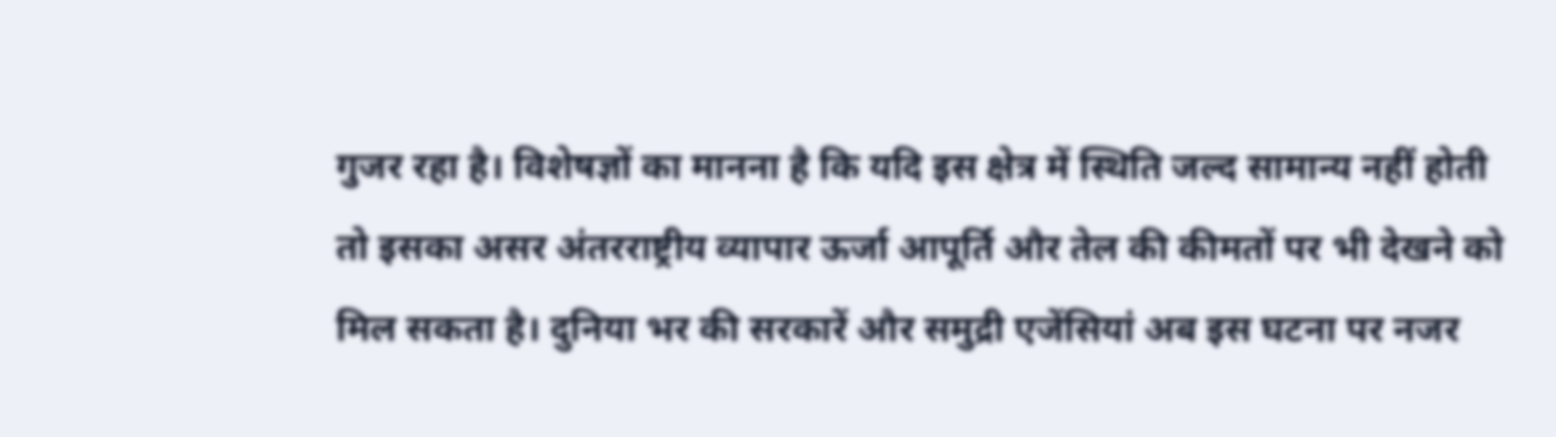गुजर रहा है। विशेषज्ञों का मानना है कि यदि इस क्षेत्र में स्थिति जल्द सामान्य नहीं होती तो इसका असर अंतरराष्ट्रीय व्यापार ऊर्जा आपूर्ति और तेल की कीमतों पर भी देखने को मिल सकता है। दुनिया भर की सरकारें और समुद्री एजेंसियां अब इस घटना पर नजर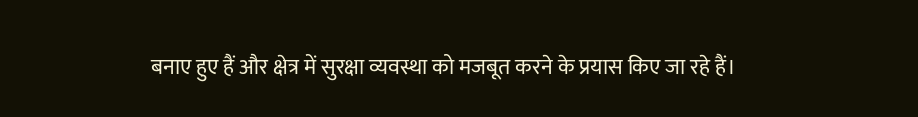बनाए हुए हैं और क्षेत्र में सुरक्षा व्यवस्था को मजबूत करने के प्रयास किए जा रहे हैं।